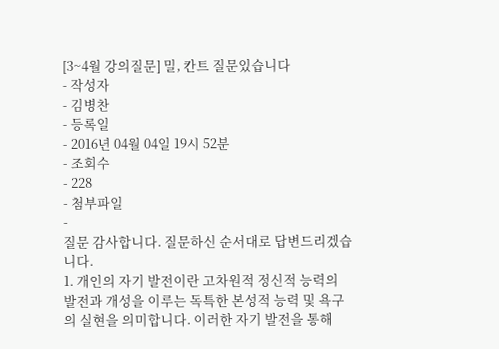[3~4월 강의질문] 밀, 칸트 질문있습니다
- 작성자
- 김병찬
- 등록일
- 2016년 04월 04일 19시 52분
- 조회수
- 228
- 첨부파일
-
질문 감사합니다. 질문하신 순서대로 답변드리겠습니다.
1. 개인의 자기 발전이란 고차원적 정신적 능력의 발전과 개성을 이루는 독특한 본성적 능력 및 욕구의 실현을 의미합니다. 이러한 자기 발전을 통해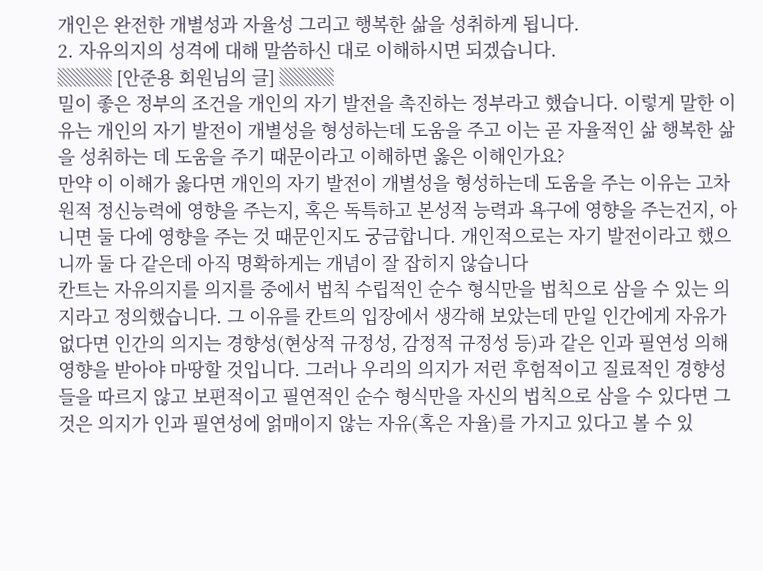개인은 완전한 개별성과 자율성 그리고 행복한 삶을 성취하게 됩니다.
2. 자유의지의 성격에 대해 말씀하신 대로 이해하시면 되겠습니다.
▒▒▒ [안준용 회원님의 글] ▒▒▒
밀이 좋은 정부의 조건을 개인의 자기 발전을 촉진하는 정부라고 했습니다. 이렇게 말한 이유는 개인의 자기 발전이 개별성을 형성하는데 도움을 주고 이는 곧 자율적인 삶 행복한 삶을 성취하는 데 도움을 주기 때문이라고 이해하면 옳은 이해인가요?
만약 이 이해가 옳다면 개인의 자기 발전이 개별성을 형성하는데 도움을 주는 이유는 고차원적 정신능력에 영향을 주는지, 혹은 독특하고 본성적 능력과 욕구에 영향을 주는건지, 아니면 둘 다에 영향을 주는 것 때문인지도 궁금합니다. 개인적으로는 자기 발전이라고 했으니까 둘 다 같은데 아직 명확하게는 개념이 잘 잡히지 않습니다
칸트는 자유의지를 의지를 중에서 법칙 수립적인 순수 형식만을 법칙으로 삼을 수 있는 의지라고 정의했습니다. 그 이유를 칸트의 입장에서 생각해 보았는데 만일 인간에게 자유가 없다면 인간의 의지는 경향성(현상적 규정성, 감정적 규정성 등)과 같은 인과 필연성 의해 영향을 받아야 마땅할 것입니다. 그러나 우리의 의지가 저런 후험적이고 질료적인 경향성 들을 따르지 않고 보편적이고 필연적인 순수 형식만을 자신의 법칙으로 삼을 수 있다면 그것은 의지가 인과 필연성에 얽매이지 않는 자유(혹은 자율)를 가지고 있다고 볼 수 있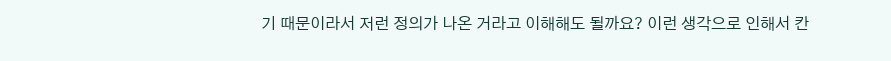기 때문이라서 저런 정의가 나온 거라고 이해해도 될까요? 이런 생각으로 인해서 칸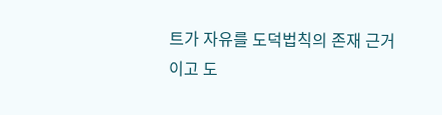트가 자유를 도덕법칙의 존재 근거이고 도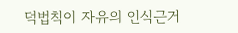덕법칙이 자유의 인식근거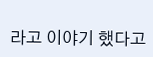라고 이야기 했다고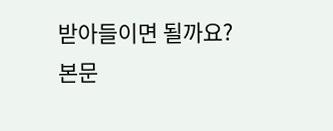받아들이면 될까요?
본문